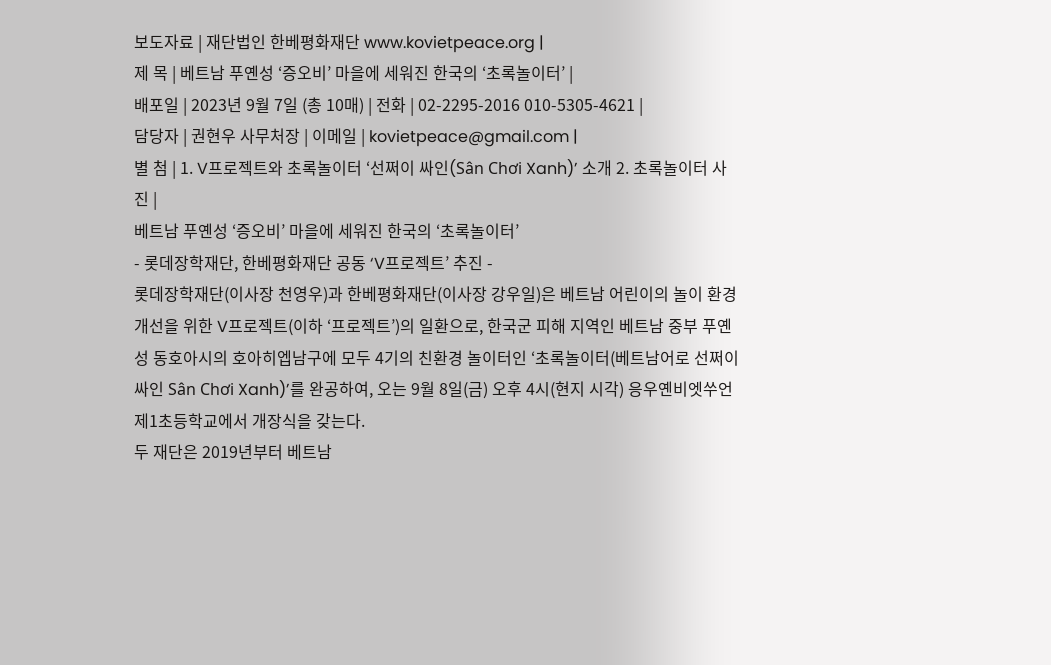보도자료 | 재단법인 한베평화재단 www.kovietpeace.org |
제 목 | 베트남 푸옌성 ‘증오비’ 마을에 세워진 한국의 ‘초록놀이터’ |
배포일 | 2023년 9월 7일 (총 10매) | 전화 | 02-2295-2016 010-5305-4621 |
담당자 | 권현우 사무처장 | 이메일 | kovietpeace@gmail.com |
별 첨 | 1. V프로젝트와 초록놀이터 ‘선쩌이 싸인(Sân Chơi Xanh)’ 소개 2. 초록놀이터 사진 |
베트남 푸옌성 ‘증오비’ 마을에 세워진 한국의 ‘초록놀이터’
- 롯데장학재단, 한베평화재단 공동 ‘V프로젝트’ 추진 -
롯데장학재단(이사장 천영우)과 한베평화재단(이사장 강우일)은 베트남 어린이의 놀이 환경 개선을 위한 V프로젝트(이하 ‘프로젝트’)의 일환으로, 한국군 피해 지역인 베트남 중부 푸옌성 동호아시의 호아히엡남구에 모두 4기의 친환경 놀이터인 ‘초록놀이터(베트남어로 선쩌이싸인 Sân Chơi Xanh)’를 완공하여, 오는 9월 8일(금) 오후 4시(현지 시각) 응우옌비엣쑤언 제1초등학교에서 개장식을 갖는다.
두 재단은 2019년부터 베트남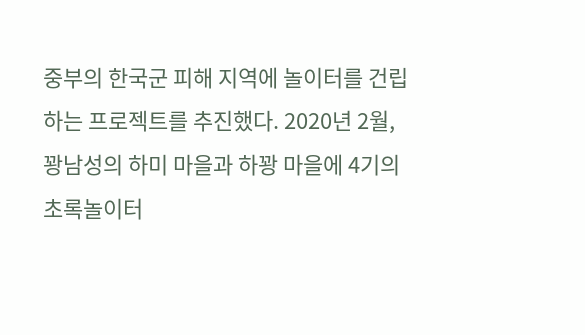중부의 한국군 피해 지역에 놀이터를 건립하는 프로젝트를 추진했다. 2020년 2월, 꽝남성의 하미 마을과 하꽝 마을에 4기의 초록놀이터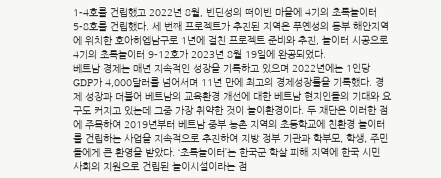1-4호를 건립했고 2022년 8월, 빈딘성의 떠이빈 마을에 4기의 초록놀이터 5-8호를 건립했다. 세 번째 프로젝트가 추진된 지역은 푸옌성의 동부 해안지역에 위치한 호아히엡남구로 1년에 걸친 프로젝트 준비와 추진, 놀이터 시공으로 4기의 초록놀이터 9-12호가 2023년 8월 19일에 완공되었다.
베트남 경제는 매년 지속적인 성장을 기록하고 있으며 2022년에는 1인당 GDP가 4,000달러를 넘어서며 11년 만에 최고의 경제성장률을 기록했다. 경제 성장과 더불어 베트남의 교육환경 개선에 대한 베트남 현지인들의 기대와 요구도 커지고 있는데 그중 가장 취약한 것이 놀이환경이다. 두 재단은 이러한 점에 주목하여 2019년부터 베트남 중부 농촌 지역의 초등학교에 친환경 놀이터를 건립하는 사업을 지속적으로 추진하여 지방 정부 기관과 학부모, 학생, 주민들에게 큰 환영을 받았다. ‘초록놀이터’는 한국군 학살 피해 지역에 한국 시민 사회의 지원으로 건립된 놀이시설이라는 점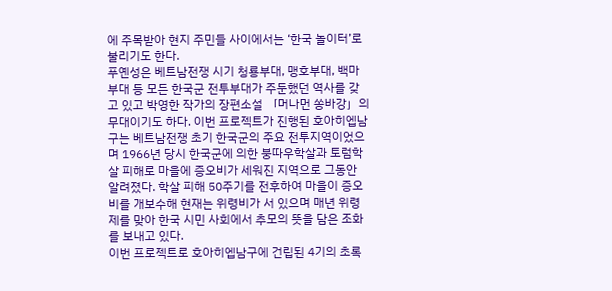에 주목받아 현지 주민들 사이에서는 ‘한국 놀이터’로 불리기도 한다.
푸옌성은 베트남전쟁 시기 청룡부대, 맹호부대, 백마부대 등 모든 한국군 전투부대가 주둔했던 역사를 갖고 있고 박영한 작가의 장편소설 「머나먼 쏭바강」의 무대이기도 하다. 이번 프로젝트가 진행된 호아히엡남구는 베트남전쟁 초기 한국군의 주요 전투지역이었으며 1966년 당시 한국군에 의한 붕따우학살과 토럼학살 피해로 마을에 증오비가 세워진 지역으로 그동안 알려졌다. 학살 피해 50주기를 전후하여 마을이 증오비를 개보수해 현재는 위령비가 서 있으며 매년 위령제를 맞아 한국 시민 사회에서 추모의 뜻을 담은 조화를 보내고 있다.
이번 프로젝트로 호아히엡남구에 건립된 4기의 초록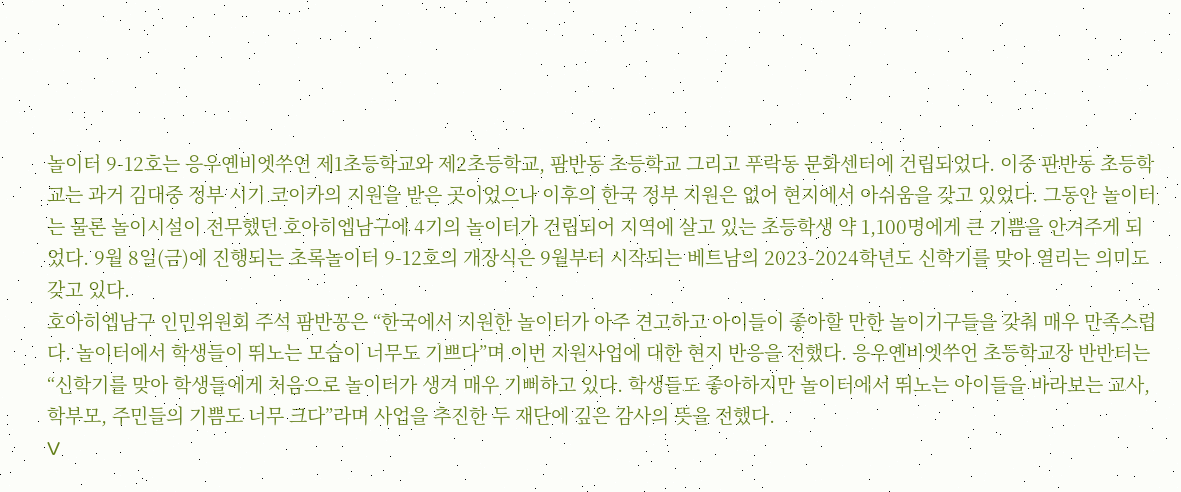놀이터 9-12호는 응우옌비엣쑤언 제1초등학교와 제2초등학교, 팜반동 초등학교 그리고 푸락동 문화센터에 건립되었다. 이중 판반동 초등학교는 과거 김대중 정부 시기 코이카의 지원을 받은 곳이었으나 이후의 한국 정부 지원은 없어 현지에서 아쉬움을 갖고 있었다. 그동안 놀이터는 물론 놀이시설이 전무했던 호아히엡남구에 4기의 놀이터가 건립되어 지역에 살고 있는 초등학생 약 1,100명에게 큰 기쁨을 안겨주게 되었다. 9월 8일(금)에 진행되는 초록놀이터 9-12호의 개장식은 9월부터 시작되는 베트남의 2023-2024학년도 신학기를 맞아 열리는 의미도 갖고 있다.
호아히엡남구 인민위원회 주석 팜반꽁은 “한국에서 지원한 놀이터가 아주 견고하고 아이들이 좋아할 만한 놀이기구들을 갖춰 매우 만족스럽다. 놀이터에서 학생들이 뛰노는 모습이 너무도 기쁘다”며 이번 지원사업에 대한 현지 반응을 전했다. 응우옌비엣쑤언 초등학교장 반반터는 “신학기를 맞아 학생들에게 처음으로 놀이터가 생겨 매우 기뻐하고 있다. 학생들도 좋아하지만 놀이터에서 뛰노는 아이들을 바라보는 교사, 학부모, 주민들의 기쁨도 너무 크다”라며 사업을 추진한 두 재단에 깊은 감사의 뜻을 전했다.
V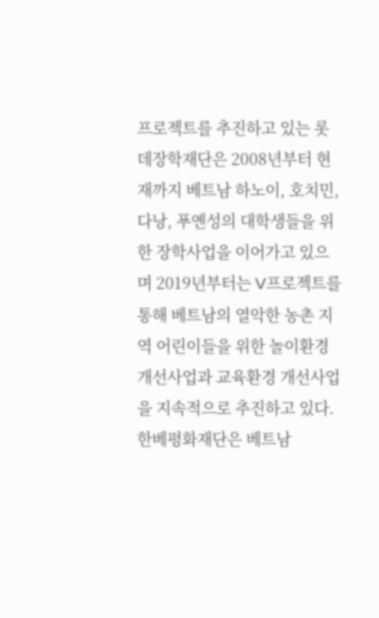프로젝트를 추진하고 있는 롯데장학재단은 2008년부터 현재까지 베트남 하노이, 호치민, 다낭, 푸옌성의 대학생들을 위한 장학사업을 이어가고 있으며 2019년부터는 V프로젝트를 통해 베트남의 열악한 농촌 지역 어린이들을 위한 놀이환경 개선사업과 교육환경 개선사업을 지속적으로 추진하고 있다. 한베평화재단은 베트남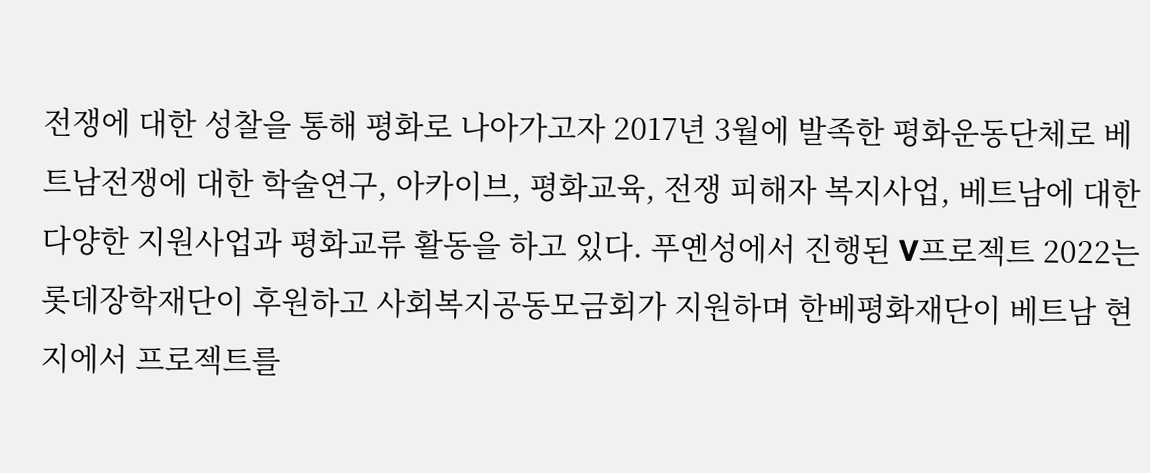전쟁에 대한 성찰을 통해 평화로 나아가고자 2017년 3월에 발족한 평화운동단체로 베트남전쟁에 대한 학술연구, 아카이브, 평화교육, 전쟁 피해자 복지사업, 베트남에 대한 다양한 지원사업과 평화교류 활동을 하고 있다. 푸옌성에서 진행된 V프로젝트 2022는 롯데장학재단이 후원하고 사회복지공동모금회가 지원하며 한베평화재단이 베트남 현지에서 프로젝트를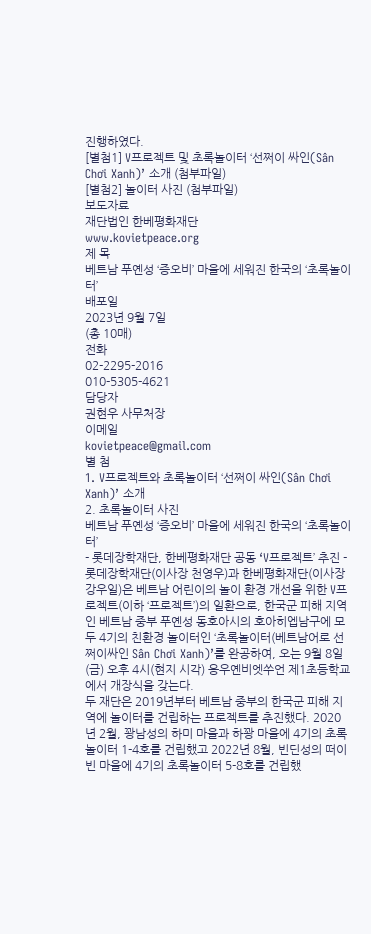진행하였다.
[별첨1] V프로젝트 및 초록놀이터 ‘선쩌이 싸인(Sân Chơi Xanh)’ 소개 (첨부파일)
[별첨2] 놀이터 사진 (첨부파일)
보도자료
재단법인 한베평화재단
www.kovietpeace.org
제 목
베트남 푸옌성 ‘증오비’ 마을에 세워진 한국의 ‘초록놀이터’
배포일
2023년 9월 7일
(총 10매)
전화
02-2295-2016
010-5305-4621
담당자
권현우 사무처장
이메일
kovietpeace@gmail.com
별 첨
1. V프로젝트와 초록놀이터 ‘선쩌이 싸인(Sân Chơi Xanh)’ 소개
2. 초록놀이터 사진
베트남 푸옌성 ‘증오비’ 마을에 세워진 한국의 ‘초록놀이터’
- 롯데장학재단, 한베평화재단 공동 ‘V프로젝트’ 추진 -
롯데장학재단(이사장 천영우)과 한베평화재단(이사장 강우일)은 베트남 어린이의 놀이 환경 개선을 위한 V프로젝트(이하 ‘프로젝트’)의 일환으로, 한국군 피해 지역인 베트남 중부 푸옌성 동호아시의 호아히엡남구에 모두 4기의 친환경 놀이터인 ‘초록놀이터(베트남어로 선쩌이싸인 Sân Chơi Xanh)’를 완공하여, 오는 9월 8일(금) 오후 4시(현지 시각) 응우옌비엣쑤언 제1초등학교에서 개장식을 갖는다.
두 재단은 2019년부터 베트남 중부의 한국군 피해 지역에 놀이터를 건립하는 프로젝트를 추진했다. 2020년 2월, 꽝남성의 하미 마을과 하꽝 마을에 4기의 초록놀이터 1-4호를 건립했고 2022년 8월, 빈딘성의 떠이빈 마을에 4기의 초록놀이터 5-8호를 건립했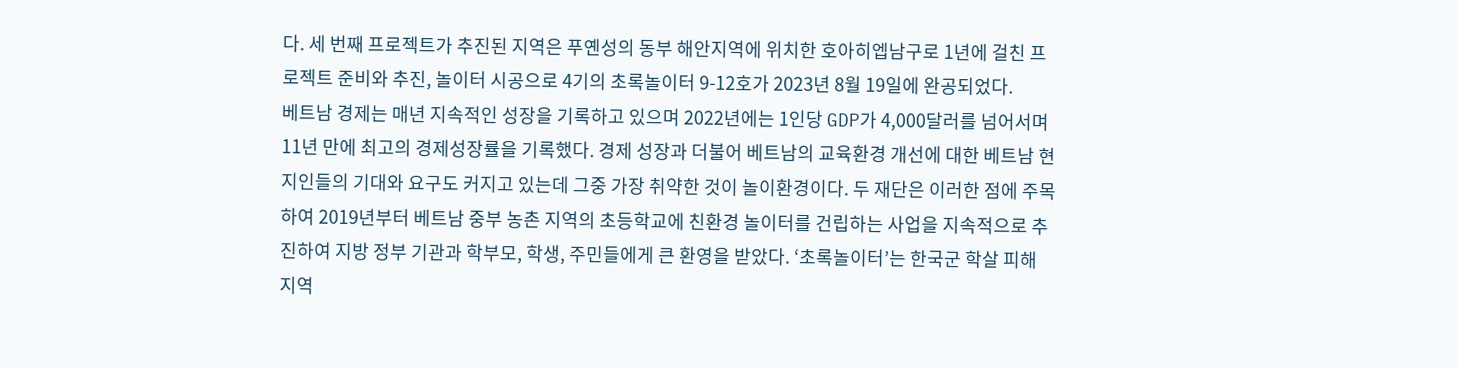다. 세 번째 프로젝트가 추진된 지역은 푸옌성의 동부 해안지역에 위치한 호아히엡남구로 1년에 걸친 프로젝트 준비와 추진, 놀이터 시공으로 4기의 초록놀이터 9-12호가 2023년 8월 19일에 완공되었다.
베트남 경제는 매년 지속적인 성장을 기록하고 있으며 2022년에는 1인당 GDP가 4,000달러를 넘어서며 11년 만에 최고의 경제성장률을 기록했다. 경제 성장과 더불어 베트남의 교육환경 개선에 대한 베트남 현지인들의 기대와 요구도 커지고 있는데 그중 가장 취약한 것이 놀이환경이다. 두 재단은 이러한 점에 주목하여 2019년부터 베트남 중부 농촌 지역의 초등학교에 친환경 놀이터를 건립하는 사업을 지속적으로 추진하여 지방 정부 기관과 학부모, 학생, 주민들에게 큰 환영을 받았다. ‘초록놀이터’는 한국군 학살 피해 지역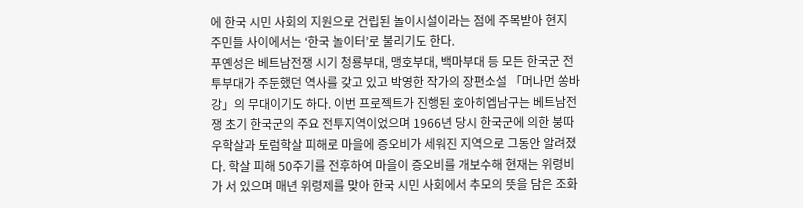에 한국 시민 사회의 지원으로 건립된 놀이시설이라는 점에 주목받아 현지 주민들 사이에서는 ‘한국 놀이터’로 불리기도 한다.
푸옌성은 베트남전쟁 시기 청룡부대, 맹호부대, 백마부대 등 모든 한국군 전투부대가 주둔했던 역사를 갖고 있고 박영한 작가의 장편소설 「머나먼 쏭바강」의 무대이기도 하다. 이번 프로젝트가 진행된 호아히엡남구는 베트남전쟁 초기 한국군의 주요 전투지역이었으며 1966년 당시 한국군에 의한 붕따우학살과 토럼학살 피해로 마을에 증오비가 세워진 지역으로 그동안 알려졌다. 학살 피해 50주기를 전후하여 마을이 증오비를 개보수해 현재는 위령비가 서 있으며 매년 위령제를 맞아 한국 시민 사회에서 추모의 뜻을 담은 조화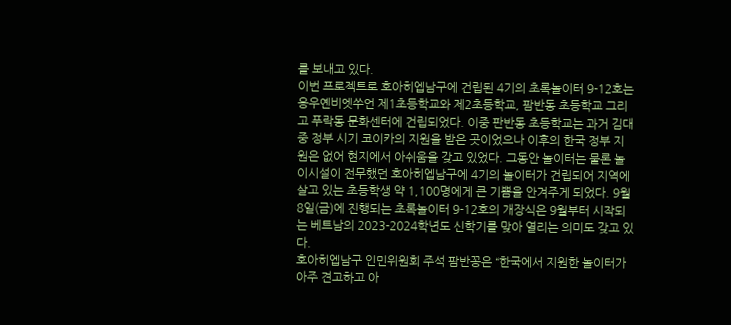를 보내고 있다.
이번 프로젝트로 호아히엡남구에 건립된 4기의 초록놀이터 9-12호는 응우옌비엣쑤언 제1초등학교와 제2초등학교, 팜반동 초등학교 그리고 푸락동 문화센터에 건립되었다. 이중 판반동 초등학교는 과거 김대중 정부 시기 코이카의 지원을 받은 곳이었으나 이후의 한국 정부 지원은 없어 현지에서 아쉬움을 갖고 있었다. 그동안 놀이터는 물론 놀이시설이 전무했던 호아히엡남구에 4기의 놀이터가 건립되어 지역에 살고 있는 초등학생 약 1,100명에게 큰 기쁨을 안겨주게 되었다. 9월 8일(금)에 진행되는 초록놀이터 9-12호의 개장식은 9월부터 시작되는 베트남의 2023-2024학년도 신학기를 맞아 열리는 의미도 갖고 있다.
호아히엡남구 인민위원회 주석 팜반꽁은 “한국에서 지원한 놀이터가 아주 견고하고 아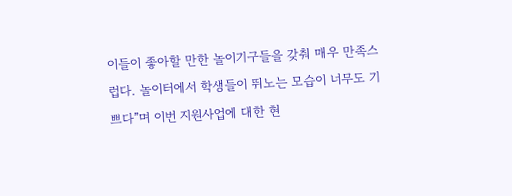이들이 좋아할 만한 놀이기구들을 갖춰 매우 만족스럽다. 놀이터에서 학생들이 뛰노는 모습이 너무도 기쁘다”며 이번 지원사업에 대한 현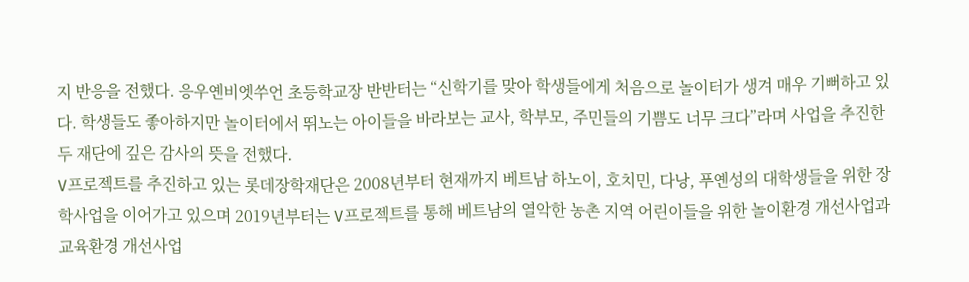지 반응을 전했다. 응우옌비엣쑤언 초등학교장 반반터는 “신학기를 맞아 학생들에게 처음으로 놀이터가 생겨 매우 기뻐하고 있다. 학생들도 좋아하지만 놀이터에서 뛰노는 아이들을 바라보는 교사, 학부모, 주민들의 기쁨도 너무 크다”라며 사업을 추진한 두 재단에 깊은 감사의 뜻을 전했다.
V프로젝트를 추진하고 있는 롯데장학재단은 2008년부터 현재까지 베트남 하노이, 호치민, 다낭, 푸옌성의 대학생들을 위한 장학사업을 이어가고 있으며 2019년부터는 V프로젝트를 통해 베트남의 열악한 농촌 지역 어린이들을 위한 놀이환경 개선사업과 교육환경 개선사업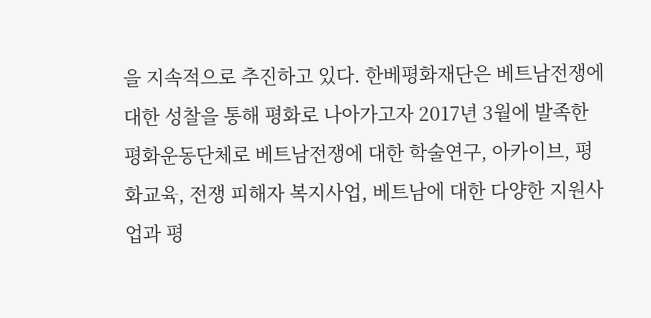을 지속적으로 추진하고 있다. 한베평화재단은 베트남전쟁에 대한 성찰을 통해 평화로 나아가고자 2017년 3월에 발족한 평화운동단체로 베트남전쟁에 대한 학술연구, 아카이브, 평화교육, 전쟁 피해자 복지사업, 베트남에 대한 다양한 지원사업과 평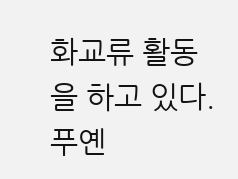화교류 활동을 하고 있다. 푸옌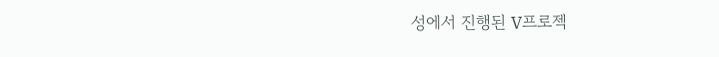성에서 진행된 V프로젝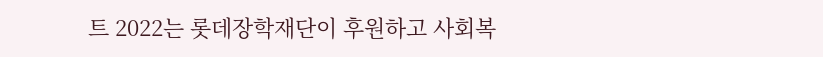트 2022는 롯데장학재단이 후원하고 사회복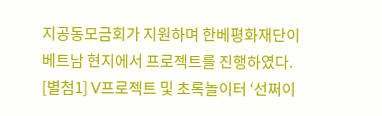지공동모금회가 지원하며 한베평화재단이 베트남 현지에서 프로젝트를 진행하였다.
[별첨1] V프로젝트 및 초록놀이터 ‘선쩌이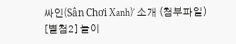싸인(Sân Chơi Xanh)’ 소개 (첨부파일)
[별첨2] 놀이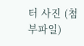터 사진 (첨부파일)